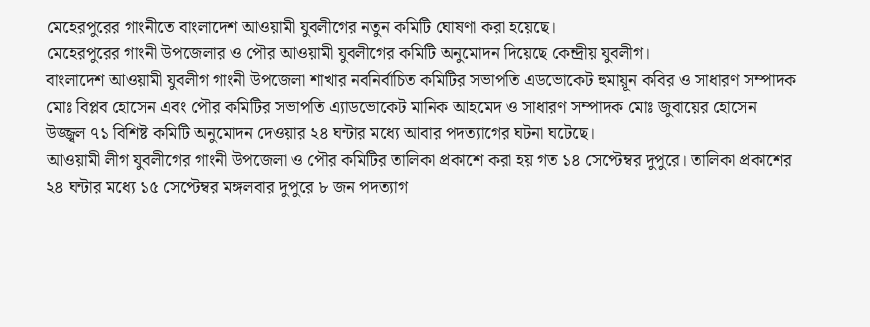মেহেরপুরের গাংনীতে বাংলাদেশ আওয়ামী যুবলীগের নতুন কমিটি ঘোষণা করা হয়েছে।
মেহেরপুরের গাংনী উপজেলার ও পৌর আওয়ামী যুবলীগের কমিটি অনুমোদন দিয়েছে কেন্দ্রীয় যুবলীগ।
বাংলাদেশ আওয়ামী যুবলীগ গাংনী উপজেলা শাখার নবনির্বাচিত কমিটির সভাপতি এডভোকেট হুমায়ূন কবির ও সাধারণ সম্পাদক মোঃ বিপ্লব হোসেন এবং পৌর কমিটির সভাপতি এ্যাডভোকেট মানিক আহমেদ ও সাধারণ সম্পাদক মোঃ জুবায়ের হোসেন উজ্জ্বল ৭১ বিশিষ্ট কমিটি অনুমোদন দেওয়ার ২৪ ঘন্টার মধ্যে আবার পদত্যাগের ঘটনা ঘটেছে।
আওয়ামী লীগ যুবলীগের গাংনী উপজেলা ও পৌর কমিটির তালিকা প্রকাশে করা হয় গত ১৪ সেপ্টেম্বর দুপুরে। তালিকা প্রকাশের ২৪ ঘন্টার মধ্যে ১৫ সেপ্টেম্বর মঙ্গলবার দুপুরে ৮ জন পদত্যাগ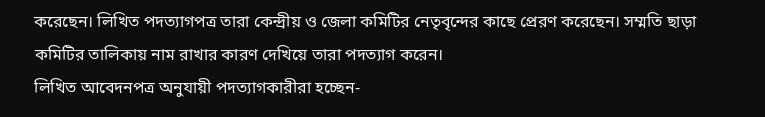করেছেন। লিখিত পদত্যাগপত্র তারা কেন্দ্রীয় ও জেলা কমিটির নেতৃবৃন্দের কাছে প্রেরণ করেছেন। সম্মতি ছাড়া কমিটির তালিকায় নাম রাখার কারণ দেখিয়ে তারা পদত্যাগ করেন।
লিখিত আবেদনপত্র অনুযায়ী পদত্যাগকারীরা হচ্ছেন-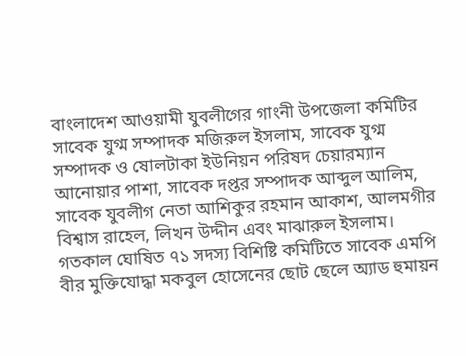বাংলাদেশ আওয়ামী যুবলীগের গাংনী উপজেলা কমিটির সাবেক যুগ্ম সম্পাদক মজিরুল ইসলাম, সাবেক যুগ্ম সম্পাদক ও ষোলটাকা ইউনিয়ন পরিষদ চেয়ারম্যান আনোয়ার পাশা, সাবেক দপ্তর সম্পাদক আব্দুল আলিম, সাবেক যুবলীগ নেতা আশিকুর রহমান আকাশ, আলমগীর বিশ্বাস রাহেল, লিখন উদ্দীন এবং মাঝারুল ইসলাম।
গতকাল ঘোষিত ৭১ সদস্য বিশিষ্টি কমিটিতে সাবেক এমপি বীর মুক্তিযোদ্ধা মকবুল হোসেনের ছোট ছেলে অ্যাড হুমায়ন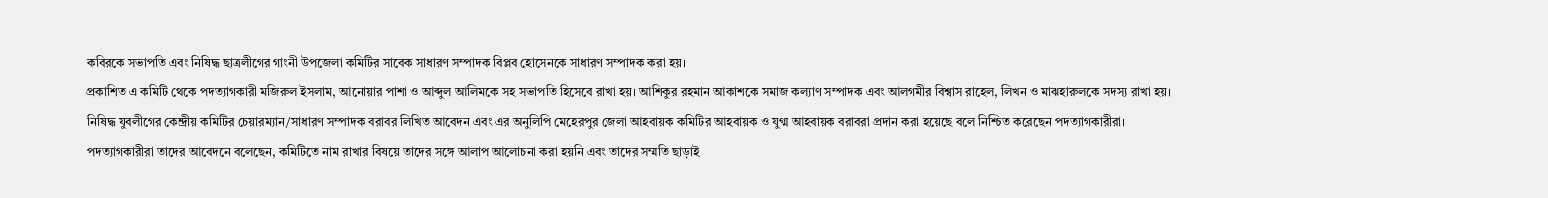কবিরকে সভাপতি এবং নিষিদ্ধ ছাত্রলীগের গাংনী উপজেলা কমিটির সাবেক সাধারণ সম্পাদক বিপ্লব হোসেনকে সাধারণ সম্পাদক করা হয়।
প্রকাশিত এ কমিটি থেকে পদত্যাগকারী মজিরুল ইসলাম, আনোয়ার পাশা ও আব্দুল আলিমকে সহ সভাপতি হিসেবে রাখা হয়। আশিকুর রহমান আকাশকে সমাজ কল্যাণ সম্পাদক এবং আলগমীর বিশ্বাস রাহেল, লিখন ও মাঝহারুলকে সদস্য রাখা হয়।
নিষিদ্ধ যুবলীগের কেন্দ্রীয় কমিটির চেয়ারম্যান/সাধারণ সম্পাদক বরাবর লিখিত আবেদন এবং এর অনুলিপি মেহেরপুর জেলা আহবায়ক কমিটির আহবায়ক ও যুগ্ম আহবায়ক বরাবরা প্রদান করা হয়েছে বলে নিশ্চিত করেছেন পদত্যাগকারীরা।
পদত্যাগকারীরা তাদের আবেদনে বলেছেন, কমিটিতে নাম রাখার বিষয়ে তাদের সঙ্গে আলাপ আলোচনা করা হয়নি এবং তাদের সম্মতি ছাড়াই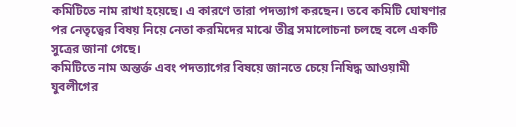কমিটিতে নাম রাখা হয়েছে। এ কারণে তারা পদত্যাগ করছেন। তবে কমিটি ঘোষণার পর নেতৃত্বের বিষয় নিয়ে নেতা করমিদের মাঝে তীব্র সমালোচনা চলছে বলে একটি সুত্রের জানা গেছে।
কমিটিতে নাম অন্তর্ক্ত এবং পদত্যাগের বিষয়ে জানতে চেয়ে নিষিদ্ধ আওয়ামী যুবলীগের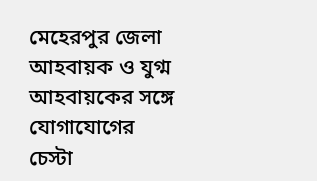মেহেরপুর জেলা আহবায়ক ও যুগ্ম আহবায়কের সঙ্গে যোগাযোগের চেস্টা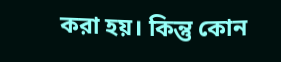করা হয়। কিন্তু কোন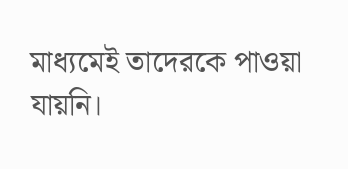মাধ্যমেই তাদেরকে পাওয়া যায়নি।